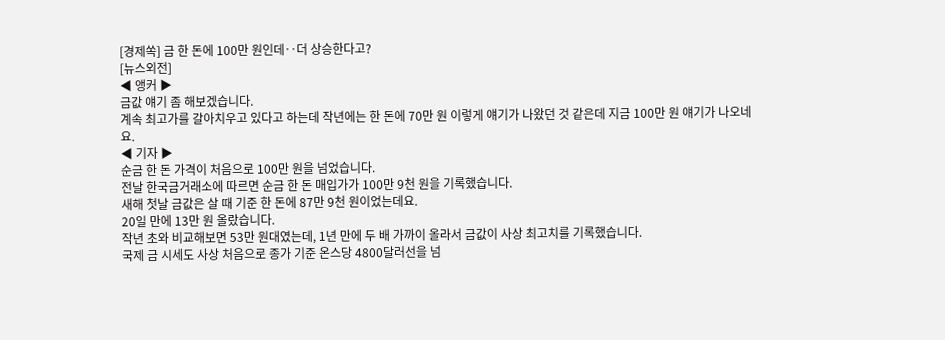[경제쏙] 금 한 돈에 100만 원인데‥더 상승한다고?
[뉴스외전]
◀ 앵커 ▶
금값 얘기 좀 해보겠습니다.
계속 최고가를 갈아치우고 있다고 하는데 작년에는 한 돈에 70만 원 이렇게 얘기가 나왔던 것 같은데 지금 100만 원 얘기가 나오네요.
◀ 기자 ▶
순금 한 돈 가격이 처음으로 100만 원을 넘었습니다.
전날 한국금거래소에 따르면 순금 한 돈 매입가가 100만 9천 원을 기록했습니다.
새해 첫날 금값은 살 때 기준 한 돈에 87만 9천 원이었는데요.
20일 만에 13만 원 올랐습니다.
작년 초와 비교해보면 53만 원대였는데, 1년 만에 두 배 가까이 올라서 금값이 사상 최고치를 기록했습니다.
국제 금 시세도 사상 처음으로 종가 기준 온스당 4800달러선을 넘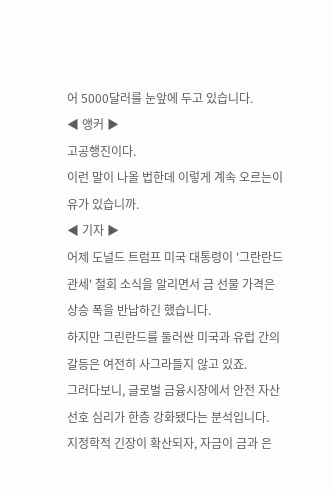어 5000달러를 눈앞에 두고 있습니다.
◀ 앵커 ▶
고공행진이다.
이런 말이 나올 법한데 이렇게 계속 오르는이유가 있습니까.
◀ 기자 ▶
어제 도널드 트럼프 미국 대통령이 '그란란드 관세' 철회 소식을 알리면서 금 선물 가격은 상승 폭을 반납하긴 했습니다.
하지만 그린란드를 둘러싼 미국과 유럽 간의 갈등은 여전히 사그라들지 않고 있죠.
그러다보니, 글로벌 금융시장에서 안전 자산 선호 심리가 한층 강화됐다는 분석입니다.
지정학적 긴장이 확산되자, 자금이 금과 은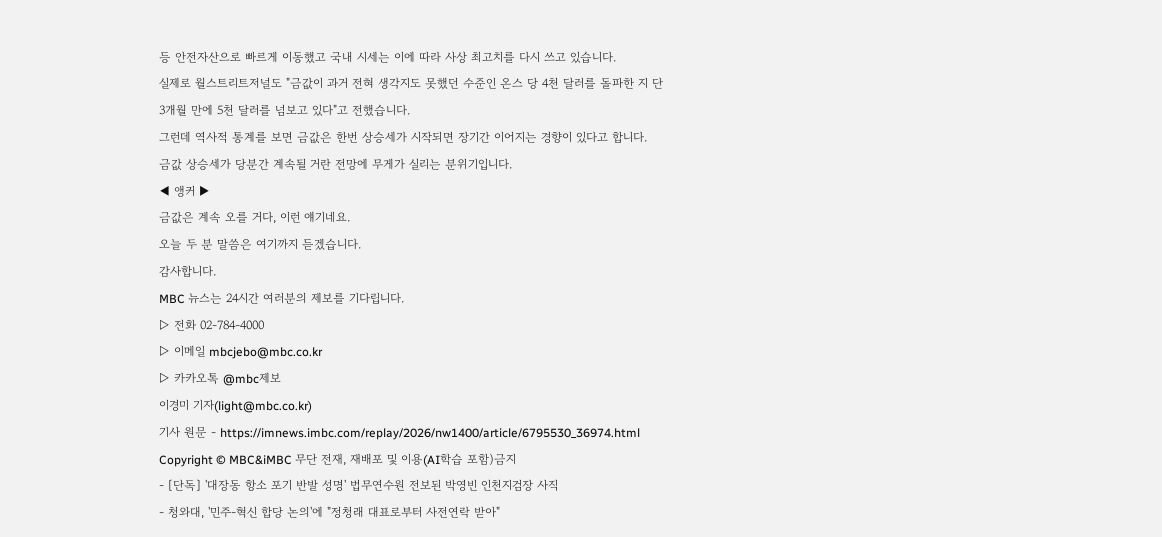등 안전자산으로 빠르게 이동했고 국내 시세는 이에 따라 사상 최고치를 다시 쓰고 있습니다.
실제로 월스트리트저널도 "금값이 과거 전혀 생각지도 못했던 수준인 온스 당 4천 달러를 돌파한 지 단 3개월 만에 5천 달러를 넘보고 있다"고 전했습니다.
그런데 역사적 통계를 보면 금값은 한번 상승세가 시작되면 장기간 이어지는 경향이 있다고 합니다.
금값 상승세가 당분간 계속될 거란 전망에 무게가 실리는 분위기입니다.
◀ 앵커 ▶
금값은 계속 오를 거다, 이런 얘기네요.
오늘 두 분 말씀은 여기까지 듣겠습니다.
감사합니다.
MBC 뉴스는 24시간 여러분의 제보를 기다립니다.
▷ 전화 02-784-4000
▷ 이메일 mbcjebo@mbc.co.kr
▷ 카카오톡 @mbc제보
이경미 기자(light@mbc.co.kr)
기사 원문 - https://imnews.imbc.com/replay/2026/nw1400/article/6795530_36974.html
Copyright © MBC&iMBC 무단 전재, 재배포 및 이용(AI학습 포함)금지
- [단독] '대장동 항소 포기 반발 성명' 법무연수원 전보된 박영빈 인천지검장 사직
- 청와대, '민주-혁신 합당 논의'에 "정청래 대표로부터 사전연락 받아"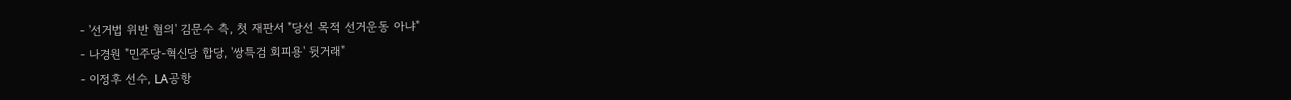- '선거법 위반 혐의' 김문수 측, 첫 재판서 "당선 목적 선거운동 아냐"
- 나경원 "민주당-혁신당 합당, '쌍특검 회피용' 뒷거래"
- 이정후 선수, LA공항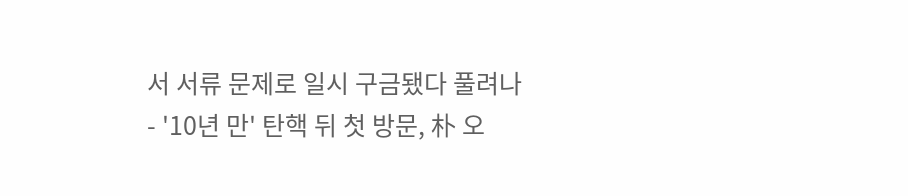서 서류 문제로 일시 구금됐다 풀려나
- '10년 만' 탄핵 뒤 첫 방문, 朴 오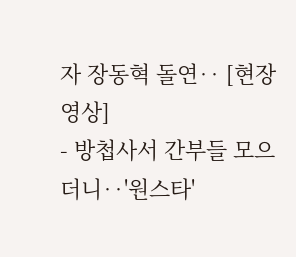자 장동혁 돌연‥ [현장영상]
- 방첩사서 간부들 모으더니‥'원스타'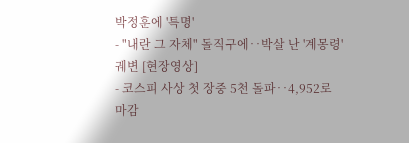박정훈에 '특명'
- "내란 그 자체" 돌직구에‥박살 난 '계몽령' 궤변 [현장영상]
- 코스피 사상 첫 장중 5천 돌파‥4,952로 마감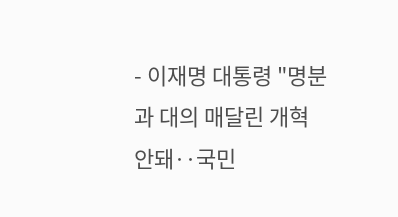- 이재명 대통령 "명분과 대의 매달린 개혁 안돼‥국민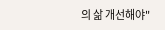의 삶 개선해야"